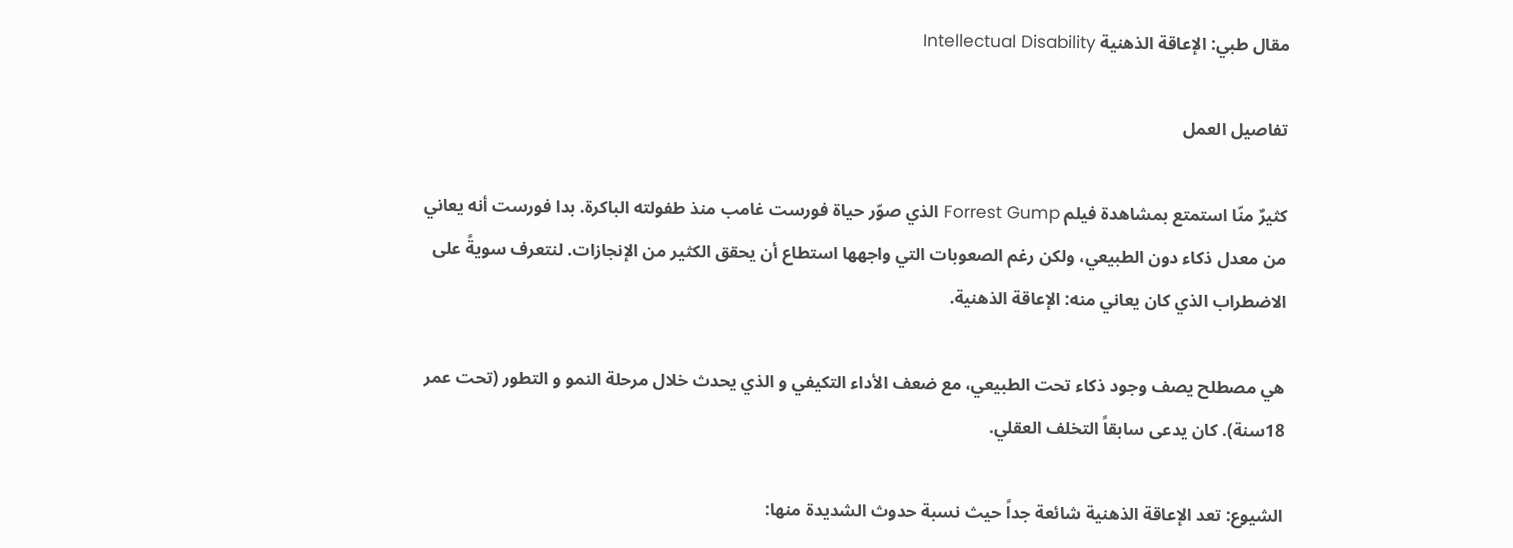مقال طبي: الإعاقة الذهنية Intellectual Disability

تفاصيل العمل

كثيرٌ منّا استمتع بمشاهدة فيلم Forrest Gump الذي صوّر حياة فورست غامب منذ طفولته الباكرة. بدا فورست أنه يعاني من معدل ذكاء دون الطبيعي، ولكن رغم الصعوبات التي واجهها استطاع أن يحقق الكثير من الإنجازات. لنتعرف سويةً على الاضطراب الذي كان يعاني منه: الإعاقة الذهنية.

هي مصطلح يصف وجود ذكاء تحت الطبيعي، مع ضعف الأداء التكيفي و الذي يحدث خلال مرحلة النمو و التطور (تحت عمر 18سنة). كان يدعى سابقاً التخلف العقلي.

الشيوع: تعد الإعاقة الذهنية شائعة جداً حيث نسبة حدوث الشديدة منها: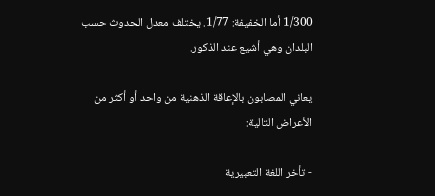1/300 أما الخفيفة: 1/77. يختلف معدل الحدوث حسب البلدان وهي أشيع عند الذكور.

يعاني المصابون بالإعاقة الذهنية من واحد أو أكثر من الأعراض التالية:

- تأخر اللغة التعبيرية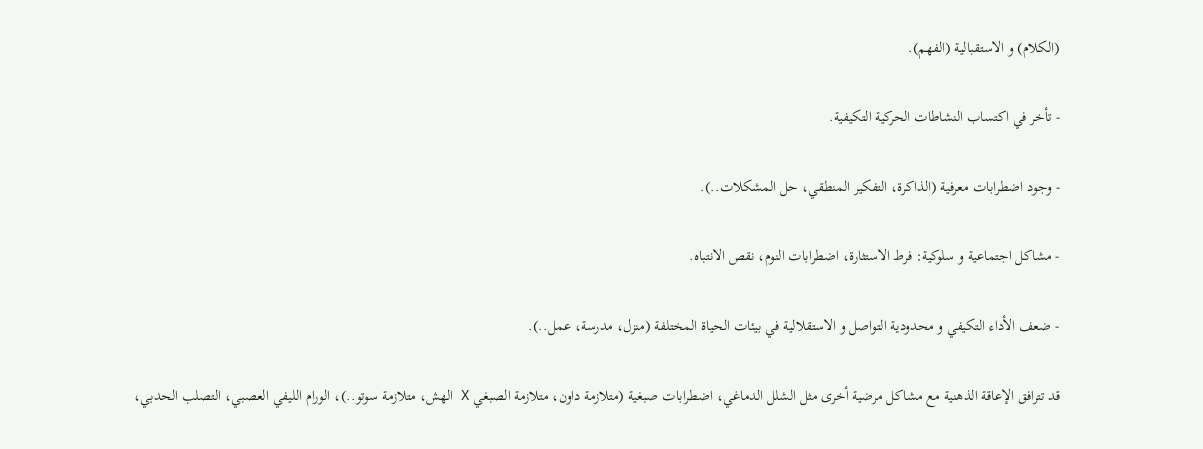(الكلام) و الاستقبالية (الفهم).

- تأخر في اكتساب النشاطات الحركية التكيفية.

- وجود اضطرابات معرفية (الذاكرة، التفكير المنطقي، حل المشكلات..).

- مشاكل اجتماعية و سلوكية: فرط الاستثارة، اضطرابات النوم، نقص الانتباه.

- ضعف الأداء التكيفي و محدودية التواصل و الاستقلالية في بيئات الحياة المختلفة (منزل، مدرسة، عمل..).

قد تترافق الإعاقة الذهنية مع مشاكل مرضية أخرى مثل الشلل الدماغي، اضطرابات صبغية (متلازمة داون، متلازمة الصبغي X الهش، متلازمة سوتو..)، الورام الليفي العصبي، التصلب الحدبي،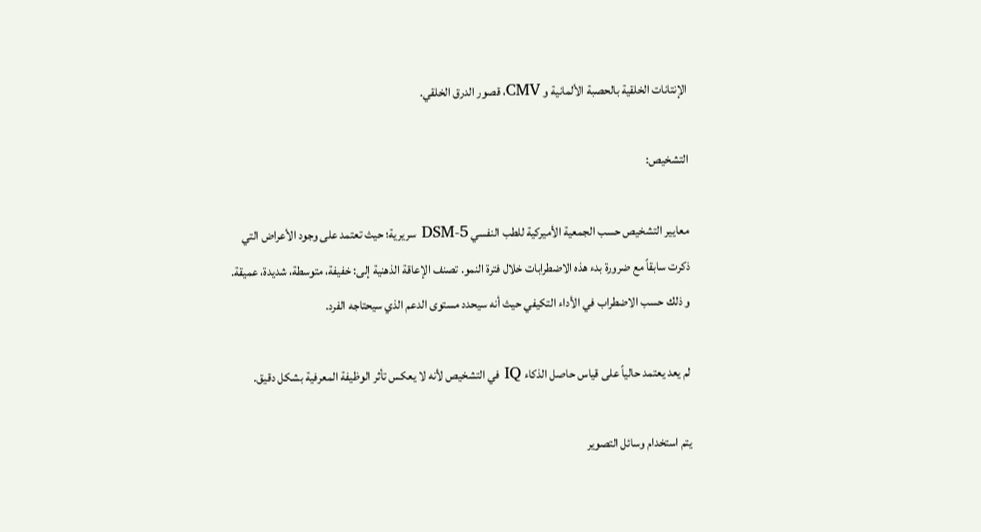الإنتانات الخلقية بالحصبة الألمانية و CMV، قصور الدرق الخلقي.

التشخيص:

معايير التشخيص حسب الجمعية الأميركية للطب النفسي DSM-5 سريرية؛ حيث تعتمد على وجود الأعراض التي ذكرت سابقاً مع ضرورة بدء هذه الاضطرابات خلال فترة النمو. تصنف الإعاقة الذهنية إلى: خفيفة، متوسطة، شديدة، عميقة. و ذلك حسب الاضطراب في الأداء التكيفي حيث أنه سيحدد مستوى الدعم الذي سيحتاجه الفرد.

لم يعد يعتمد حالياً على قياس حاصل الذكاء IQ في التشخيص لأنه لا يعكس تأثر الوظيفة المعرفية بشكل دقيق.

يتم استخدام وسائل التصوير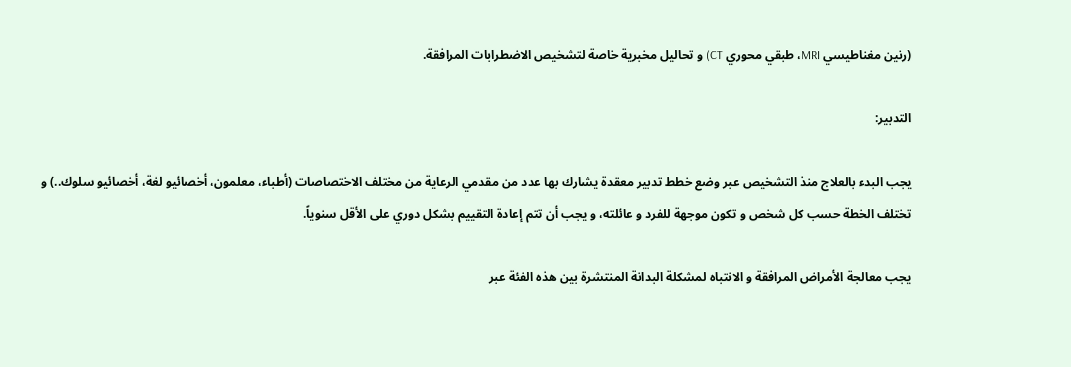(رنين مغناطيسي MRI، طبقي محوري CT) و تحاليل مخبرية خاصة لتشخيص الاضطرابات المرافقة.

التدبير:

يجب البدء بالعلاج منذ التشخيص عبر وضع خطط تدبير معقدة يشارك بها عدد من مقدمي الرعاية من مختلف الاختصاصات (أطباء، معلمون، أخصائيو لغة، أخصائيو سلوك..) و تختلف الخطة حسب كل شخص و تكون موجهة للفرد و عائلته، و يجب أن تتم إعادة التقييم بشكل دوري على الأقل سنوياً.

يجب معالجة الأمراض المرافقة و الانتباه لمشكلة البدانة المنتشرة بين هذه الفئة عبر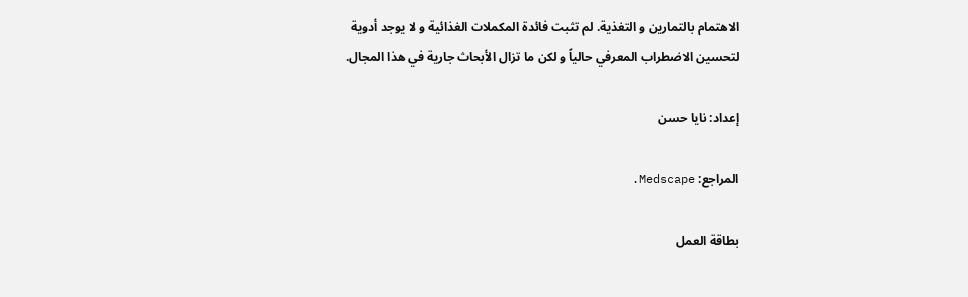الاهتمام بالتمارين و التغذية. لم تثبت فائدة المكملات الغذائية و لا يوجد أدوية لتحسين الاضطراب المعرفي حالياً و لكن ما تزال الأبحاث جارية في هذا المجال.

إعداد: نايا حسن

المراجع: Medscape.

بطاقة العمل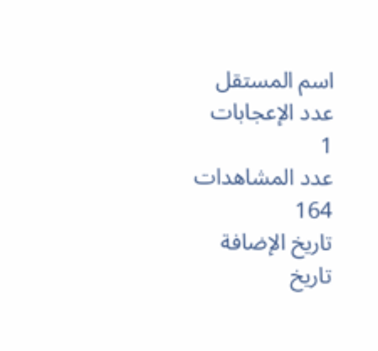اسم المستقل
عدد الإعجابات
1
عدد المشاهدات
164
تاريخ الإضافة
تاريخ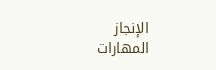الإنجاز
المهارات